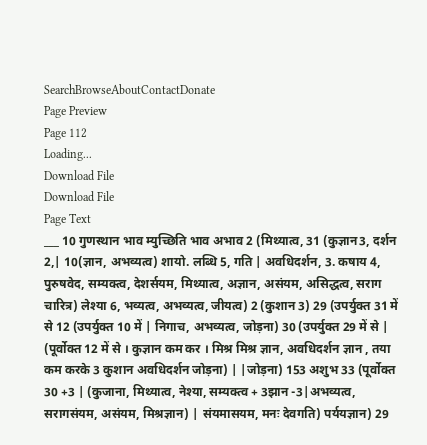SearchBrowseAboutContactDonate
Page Preview
Page 112
Loading...
Download File
Download File
Page Text
___ 10 गुणस्थान भाव म्युच्छिति भाव अभाव 2 (मिथ्यात्व, 31 (कुज्ञान3, दर्शन 2,| 10(ज्ञान, अभव्यत्व) शायो. लब्धि 5, गति | अवधिदर्शन, 3. कषाय 4, पुरुषवेद, सम्यक्त्व, देशर्सयम, मिथ्यात्व, अज्ञान, असंयम, असिद्धत्व, सराग चारित्र) लेश्या 6, भव्यत्व, अभव्यत्व, जीयत्व) 2 (कुशान 3) 29 (उपर्युक्त 31 में से 12 (उपर्युक्त 10 में | निगाच, अभव्यत्व, जोड़ना) 30 (उपर्युक्त 29 में से | (पूर्वोक्त 12 में से । कुज्ञान कम कर । मिश्र मिश्र ज्ञान, अवधिदर्शन ज्ञान , तया कम करके 3 कुशान अवधिदर्शन जोड़ना) | |जोड़ना) 153 अशुभ 33 (पूर्वोक्त 30 +3 | (कुजाना, मिथ्यात्व, नेश्या, सम्यक्त्व + 3झान -3|अभव्यत्व, सरागसंयम, असंयम, मिश्रज्ञान) | संयमासयम, मनः देवगति) पर्ययज्ञान) 29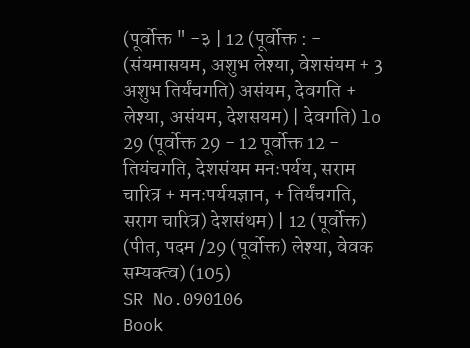(पूर्वोक्त " -३ | 12 (पूर्वोक्त : - (संयमासयम, अशुभ लेश्या, वेशसंयम + 3 अशुभ तिर्यंचगति) असंयम, देवगति + लेश्या, असंयम, देशसयम) | देवगति) lo 29 (पूर्वोक्त 29 - 12 पूर्वोक्त 12 - तियंचगति, देशसंयम मनःपर्यय, सराम चारित्र + मनःपर्ययज्ञान, + तिर्यंचगति, सराग चारित्र) देशसंथम) | 12 (पूर्वोक्त) (पीत, पदम /29 (पूर्वोक्त) लेश्या, वेवक सम्यक्त्व) (105)
SR No.090106
Book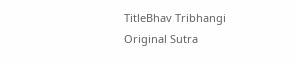TitleBhav Tribhangi
Original Sutra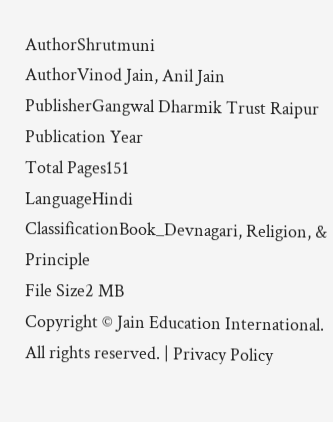AuthorShrutmuni
AuthorVinod Jain, Anil Jain
PublisherGangwal Dharmik Trust Raipur
Publication Year
Total Pages151
LanguageHindi
ClassificationBook_Devnagari, Religion, & Principle
File Size2 MB
Copyright © Jain Education International. All rights reserved. | Privacy Policy